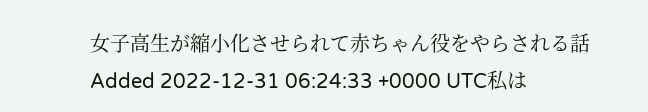女子高生が縮小化させられて赤ちゃん役をやらされる話
Added 2022-12-31 06:24:33 +0000 UTC私は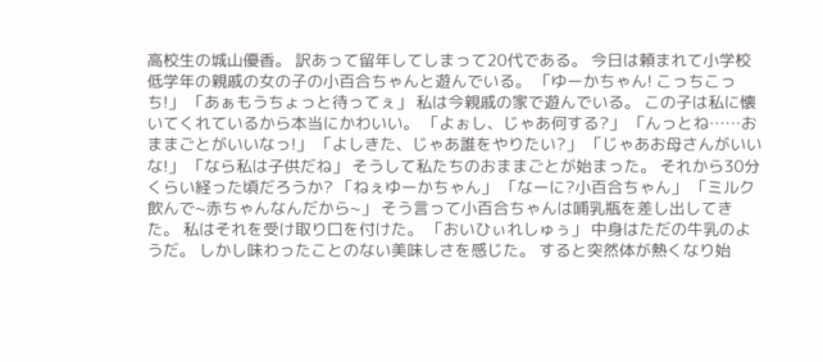高校生の城山優香。 訳あって留年してしまって20代である。 今日は頼まれて小学校低学年の親戚の女の子の小百合ちゃんと遊んでいる。 「ゆーかちゃん! こっちこっち!」 「あぁもうちょっと待ってぇ」 私は今親戚の家で遊んでいる。 この子は私に懐いてくれているから本当にかわいい。 「よぉし、じゃあ何する?」 「んっとね……おままごとがいいなっ!」 「よしきた、じゃあ誰をやりたい?」 「じゃあお母さんがいいな!」 「なら私は子供だね」 そうして私たちのおままごとが始まった。 それから30分くらい経った頃だろうか? 「ねぇゆーかちゃん」 「なーに?小百合ちゃん」 「ミルク飲んで~赤ちゃんなんだから~」 そう言って小百合ちゃんは哺乳瓶を差し出してきた。 私はそれを受け取り口を付けた。 「おいひぃれしゅぅ」 中身はただの牛乳のようだ。 しかし味わったことのない美味しさを感じた。 すると突然体が熱くなり始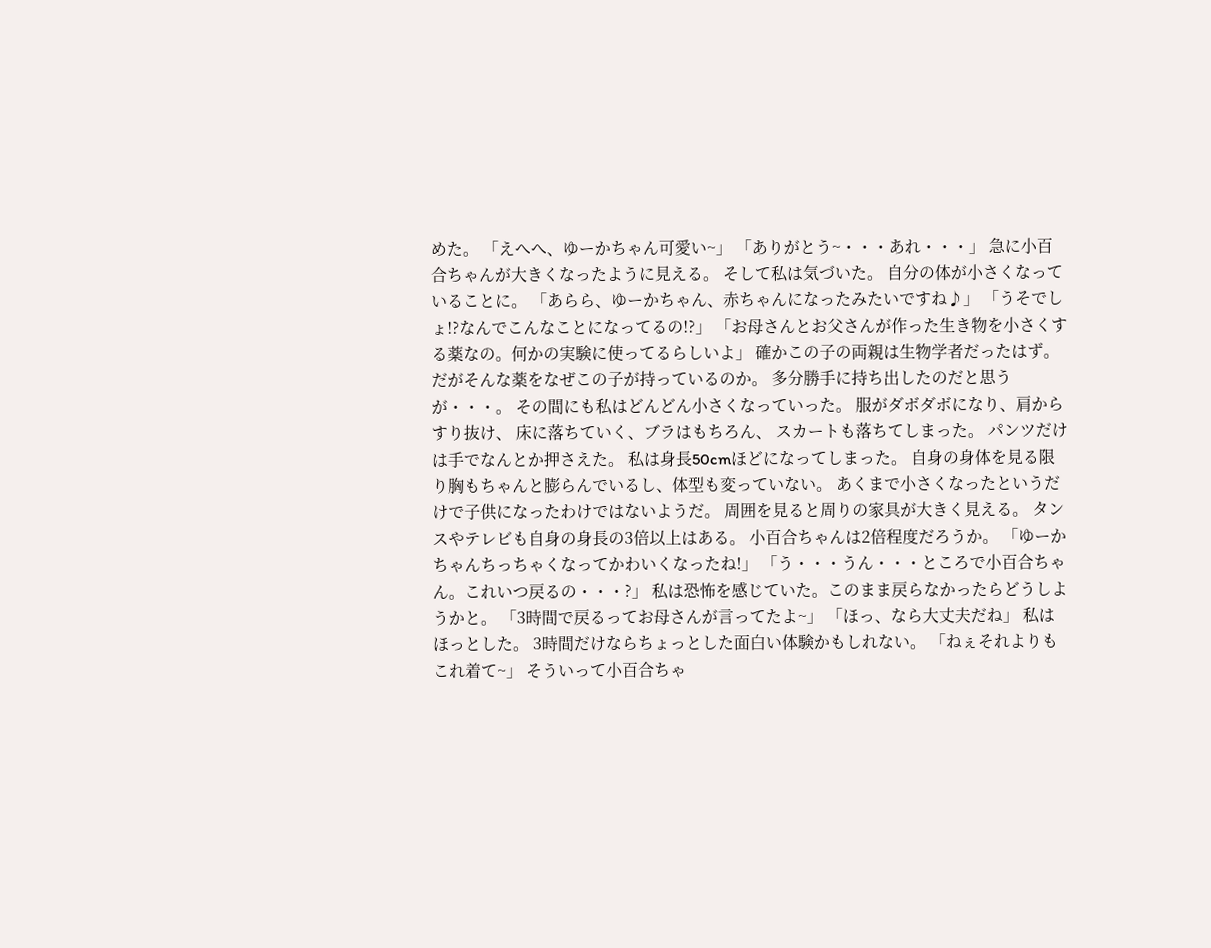めた。 「えへへ、ゆーかちゃん可愛い~」 「ありがとう~・・・あれ・・・」 急に小百合ちゃんが大きくなったように見える。 そして私は気づいた。 自分の体が小さくなっていることに。 「あらら、ゆーかちゃん、赤ちゃんになったみたいですね♪」 「うそでしょ!?なんでこんなことになってるの!?」 「お母さんとお父さんが作った生き物を小さくする薬なの。何かの実験に使ってるらしいよ」 確かこの子の両親は生物学者だったはず。 だがそんな薬をなぜこの子が持っているのか。 多分勝手に持ち出したのだと思うが・・・。 その間にも私はどんどん小さくなっていった。 服がダボダボになり、肩からすり抜け、 床に落ちていく、ブラはもちろん、 スカートも落ちてしまった。 パンツだけは手でなんとか押さえた。 私は身長50cmほどになってしまった。 自身の身体を見る限り胸もちゃんと膨らんでいるし、体型も変っていない。 あくまで小さくなったというだけで子供になったわけではないようだ。 周囲を見ると周りの家具が大きく見える。 タンスやテレビも自身の身長の3倍以上はある。 小百合ちゃんは2倍程度だろうか。 「ゆーかちゃんちっちゃくなってかわいくなったね!」 「う・・・うん・・・ところで小百合ちゃん。これいつ戻るの・・・?」 私は恐怖を感じていた。このまま戻らなかったらどうしようかと。 「3時間で戻るってお母さんが言ってたよ~」 「ほっ、なら大丈夫だね」 私はほっとした。 3時間だけならちょっとした面白い体験かもしれない。 「ねぇそれよりもこれ着て~」 そういって小百合ちゃ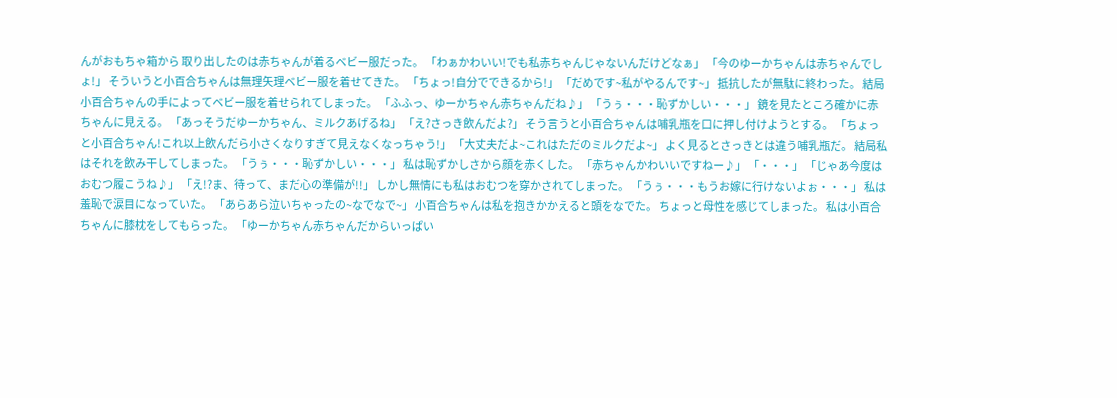んがおもちゃ箱から 取り出したのは赤ちゃんが着るベビー服だった。 「わぁかわいい!でも私赤ちゃんじゃないんだけどなぁ」 「今のゆーかちゃんは赤ちゃんでしょ!」 そういうと小百合ちゃんは無理矢理ベビー服を着せてきた。 「ちょっ!自分でできるから!」 「だめです~私がやるんです~」 抵抗したが無駄に終わった。 結局小百合ちゃんの手によってベビー服を着せられてしまった。 「ふふっ、ゆーかちゃん赤ちゃんだね♪」 「うぅ・・・恥ずかしい・・・」 鏡を見たところ確かに赤ちゃんに見える。 「あっそうだゆーかちゃん、ミルクあげるね」 「え?さっき飲んだよ?」 そう言うと小百合ちゃんは哺乳瓶を口に押し付けようとする。 「ちょっと小百合ちゃん!これ以上飲んだら小さくなりすぎて見えなくなっちゃう!」 「大丈夫だよ~これはただのミルクだよ~」 よく見るとさっきとは違う哺乳瓶だ。 結局私はそれを飲み干してしまった。 「うぅ・・・恥ずかしい・・・」 私は恥ずかしさから顔を赤くした。 「赤ちゃんかわいいですねー♪」 「・・・」 「じゃあ今度はおむつ履こうね♪」 「え!?ま、待って、まだ心の準備が!!」 しかし無情にも私はおむつを穿かされてしまった。 「うぅ・・・もうお嫁に行けないよぉ・・・」 私は羞恥で涙目になっていた。 「あらあら泣いちゃったの~なでなで~」 小百合ちゃんは私を抱きかかえると頭をなでた。 ちょっと母性を感じてしまった。 私は小百合ちゃんに膝枕をしてもらった。 「ゆーかちゃん赤ちゃんだからいっぱい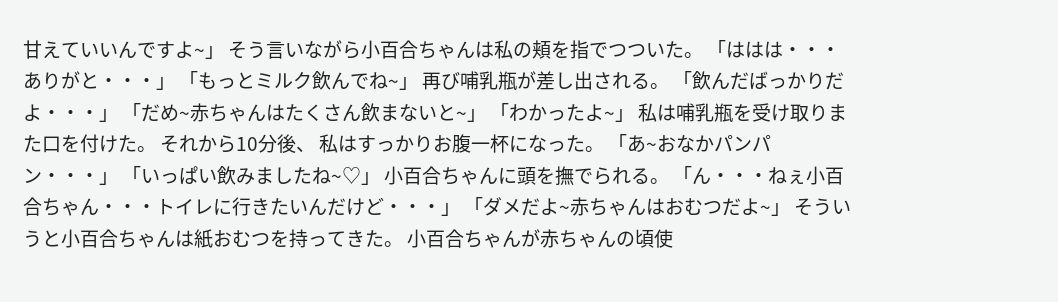甘えていいんですよ~」 そう言いながら小百合ちゃんは私の頬を指でつついた。 「ははは・・・ありがと・・・」 「もっとミルク飲んでね~」 再び哺乳瓶が差し出される。 「飲んだばっかりだよ・・・」 「だめ~赤ちゃんはたくさん飲まないと~」 「わかったよ~」 私は哺乳瓶を受け取りまた口を付けた。 それから10分後、 私はすっかりお腹一杯になった。 「あ~おなかパンパン・・・」 「いっぱい飲みましたね~♡」 小百合ちゃんに頭を撫でられる。 「ん・・・ねぇ小百合ちゃん・・・トイレに行きたいんだけど・・・」 「ダメだよ~赤ちゃんはおむつだよ~」 そういうと小百合ちゃんは紙おむつを持ってきた。 小百合ちゃんが赤ちゃんの頃使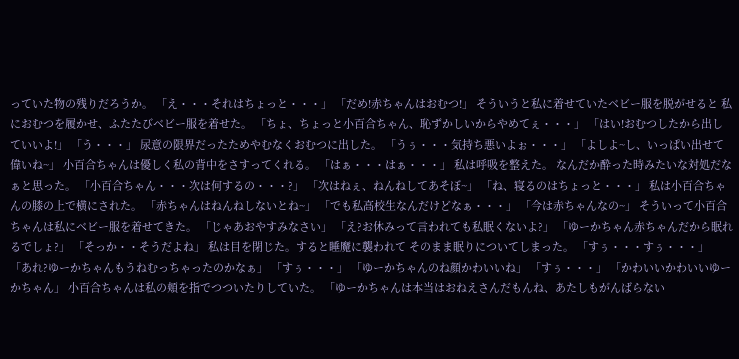っていた物の残りだろうか。 「え・・・それはちょっと・・・」 「だめ!赤ちゃんはおむつ!」 そういうと私に着せていたベビー服を脱がせると 私におむつを履かせ、ふたたびベビー服を着せた。 「ちょ、ちょっと小百合ちゃん、恥ずかしいからやめてぇ・・・」 「はい!おむつしたから出していいよ!」 「う・・・」 尿意の限界だったためやむなくおむつに出した。 「うぅ・・・気持ち悪いよぉ・・・」 「よしよ~し、いっぱい出せて偉いね~」 小百合ちゃんは優しく私の背中をさすってくれる。 「はぁ・・・はぁ・・・」 私は呼吸を整えた。 なんだか酔った時みたいな対処だなぁと思った。 「小百合ちゃん・・・次は何するの・・・?」 「次はねぇ、ねんねしてあそぼ~」 「ね、寝るのはちょっと・・・」 私は小百合ちゃんの膝の上で横にされた。 「赤ちゃんはねんねしないとね~」 「でも私高校生なんだけどなぁ・・・」 「今は赤ちゃんなの~」 そういって小百合ちゃんは私にベビー服を着せてきた。 「じゃあおやすみなさい」 「え?お休みって言われても私眠くないよ?」 「ゆーかちゃん赤ちゃんだから眠れるでしょ?」 「そっか・・そうだよね」 私は目を閉じた。すると睡魔に襲われて そのまま眠りについてしまった。 「すぅ・・・すぅ・・・」 「あれ?ゆーかちゃんもうねむっちゃったのかなぁ」 「すぅ・・・」 「ゆーかちゃんのね顔かわいいね」 「すぅ・・・」 「かわいいかわいいゆーかちゃん」 小百合ちゃんは私の頬を指でつついたりしていた。 「ゆーかちゃんは本当はおねえさんだもんね、あたしもがんばらない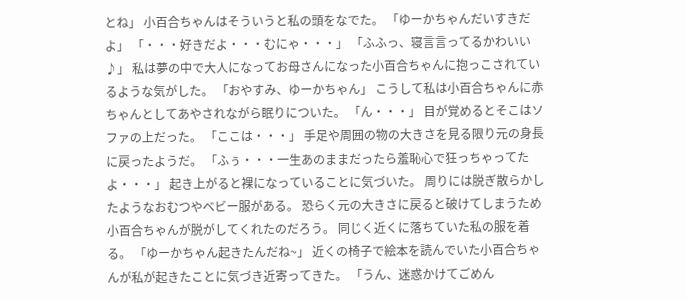とね」 小百合ちゃんはそういうと私の頭をなでた。 「ゆーかちゃんだいすきだよ」 「・・・好きだよ・・・むにゃ・・・」 「ふふっ、寝言言ってるかわいい♪」 私は夢の中で大人になってお母さんになった小百合ちゃんに抱っこされているような気がした。 「おやすみ、ゆーかちゃん」 こうして私は小百合ちゃんに赤ちゃんとしてあやされながら眠りについた。 「ん・・・」 目が覚めるとそこはソファの上だった。 「ここは・・・」 手足や周囲の物の大きさを見る限り元の身長に戻ったようだ。 「ふぅ・・・一生あのままだったら羞恥心で狂っちゃってたよ・・・」 起き上がると裸になっていることに気づいた。 周りには脱ぎ散らかしたようなおむつやベビー服がある。 恐らく元の大きさに戻ると破けてしまうため小百合ちゃんが脱がしてくれたのだろう。 同じく近くに落ちていた私の服を着る。 「ゆーかちゃん起きたんだね~」 近くの椅子で絵本を読んでいた小百合ちゃんが私が起きたことに気づき近寄ってきた。 「うん、迷惑かけてごめん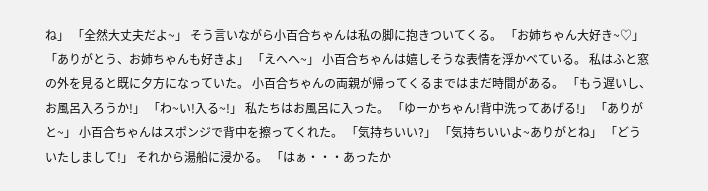ね」 「全然大丈夫だよ~」 そう言いながら小百合ちゃんは私の脚に抱きついてくる。 「お姉ちゃん大好き~♡」 「ありがとう、お姉ちゃんも好きよ」 「えへへ~」 小百合ちゃんは嬉しそうな表情を浮かべている。 私はふと窓の外を見ると既に夕方になっていた。 小百合ちゃんの両親が帰ってくるまではまだ時間がある。 「もう遅いし、お風呂入ろうか!」 「わ~い!入る~!」 私たちはお風呂に入った。 「ゆーかちゃん!背中洗ってあげる!」 「ありがと~」 小百合ちゃんはスポンジで背中を擦ってくれた。 「気持ちいい?」 「気持ちいいよ~ありがとね」 「どういたしまして!」 それから湯船に浸かる。 「はぁ・・・あったか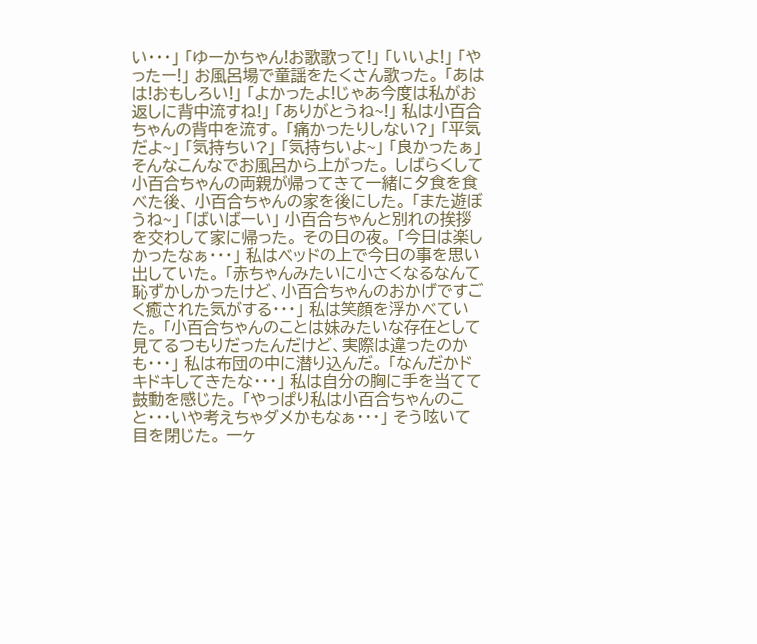い・・・」 「ゆーかちゃん!お歌歌って!」 「いいよ!」 「やったー!」 お風呂場で童謡をたくさん歌った。 「あはは!おもしろい!」 「よかったよ!じゃあ今度は私がお返しに背中流すね!」 「ありがとうね~!」 私は小百合ちゃんの背中を流す。 「痛かったりしない?」 「平気だよ~」 「気持ちい?」 「気持ちいよ~」 「良かったぁ」 そんなこんなでお風呂から上がった。 しばらくして小百合ちゃんの両親が帰ってきて一緒に夕食を食べた後、 小百合ちゃんの家を後にした。 「また遊ぼうね~」 「ばいばーい」 小百合ちゃんと別れの挨拶を交わして家に帰った。 その日の夜。 「今日は楽しかったなぁ・・・」 私はベッドの上で今日の事を思い出していた。 「赤ちゃんみたいに小さくなるなんて恥ずかしかったけど、小百合ちゃんのおかげですごく癒された気がする・・・」 私は笑顔を浮かべていた。 「小百合ちゃんのことは妹みたいな存在として見てるつもりだったんだけど、実際は違ったのかも・・・」 私は布団の中に潜り込んだ。 「なんだかドキドキしてきたな・・・」 私は自分の胸に手を当てて鼓動を感じた。 「やっぱり私は小百合ちゃんのこと・・・いや考えちゃダメかもなぁ・・・」 そう呟いて目を閉じた。 一ヶ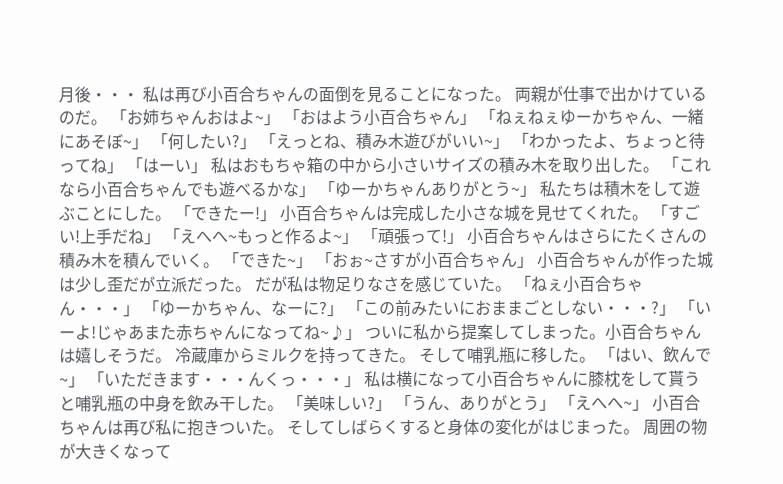月後・・・ 私は再び小百合ちゃんの面倒を見ることになった。 両親が仕事で出かけているのだ。 「お姉ちゃんおはよ~」 「おはよう小百合ちゃん」 「ねぇねぇゆーかちゃん、一緒にあそぼ~」 「何したい?」 「えっとね、積み木遊びがいい~」 「わかったよ、ちょっと待ってね」 「はーい」 私はおもちゃ箱の中から小さいサイズの積み木を取り出した。 「これなら小百合ちゃんでも遊べるかな」 「ゆーかちゃんありがとう~」 私たちは積木をして遊ぶことにした。 「できたー!」 小百合ちゃんは完成した小さな城を見せてくれた。 「すごい!上手だね」 「えへへ~もっと作るよ~」 「頑張って!」 小百合ちゃんはさらにたくさんの積み木を積んでいく。 「できた~」 「おぉ~さすが小百合ちゃん」 小百合ちゃんが作った城は少し歪だが立派だった。 だが私は物足りなさを感じていた。 「ねぇ小百合ちゃん・・・」 「ゆーかちゃん、なーに?」 「この前みたいにおままごとしない・・・?」 「いーよ!じゃあまた赤ちゃんになってね~♪」 ついに私から提案してしまった。小百合ちゃんは嬉しそうだ。 冷蔵庫からミルクを持ってきた。 そして哺乳瓶に移した。 「はい、飲んで~」 「いただきます・・・んくっ・・・」 私は横になって小百合ちゃんに膝枕をして貰うと哺乳瓶の中身を飲み干した。 「美味しい?」 「うん、ありがとう」 「えへへ~」 小百合ちゃんは再び私に抱きついた。 そしてしばらくすると身体の変化がはじまった。 周囲の物が大きくなって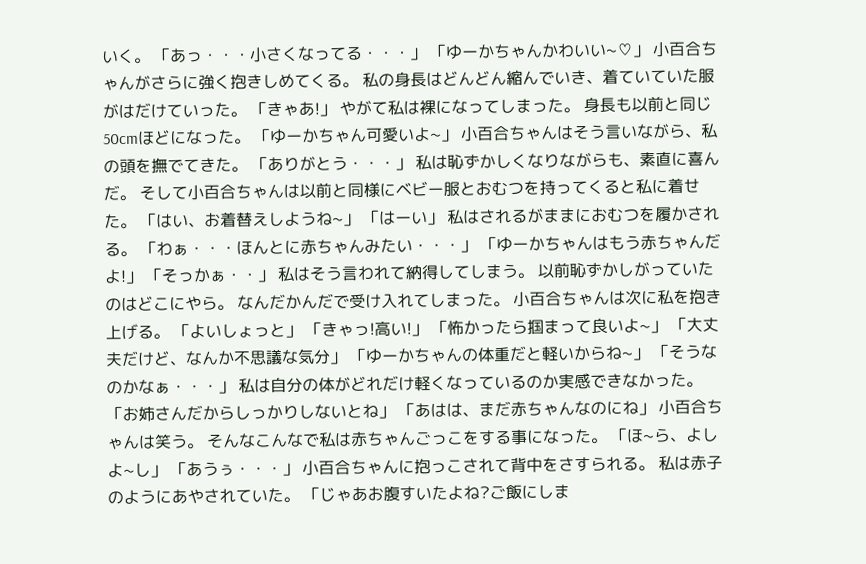いく。 「あっ・・・小さくなってる・・・」 「ゆーかちゃんかわいい~♡」 小百合ちゃんがさらに強く抱きしめてくる。 私の身長はどんどん縮んでいき、着ていていた服がはだけていった。 「きゃあ!」 やがて私は裸になってしまった。 身長も以前と同じ50cmほどになった。 「ゆーかちゃん可愛いよ~」 小百合ちゃんはそう言いながら、私の頭を撫でてきた。 「ありがとう・・・」 私は恥ずかしくなりながらも、素直に喜んだ。 そして小百合ちゃんは以前と同様にベビー服とおむつを持ってくると私に着せた。 「はい、お着替えしようね~」 「はーい」 私はされるがままにおむつを履かされる。 「わぁ・・・ほんとに赤ちゃんみたい・・・」 「ゆーかちゃんはもう赤ちゃんだよ!」 「そっかぁ・・」 私はそう言われて納得してしまう。 以前恥ずかしがっていたのはどこにやら。 なんだかんだで受け入れてしまった。 小百合ちゃんは次に私を抱き上げる。 「よいしょっと」 「きゃっ!高い!」 「怖かったら掴まって良いよ~」 「大丈夫だけど、なんか不思議な気分」 「ゆーかちゃんの体重だと軽いからね~」 「そうなのかなぁ・・・」 私は自分の体がどれだけ軽くなっているのか実感できなかった。 「お姉さんだからしっかりしないとね」 「あはは、まだ赤ちゃんなのにね」 小百合ちゃんは笑う。 そんなこんなで私は赤ちゃんごっこをする事になった。 「ほ~ら、よしよ~し」 「あうぅ・・・」 小百合ちゃんに抱っこされて背中をさすられる。 私は赤子のようにあやされていた。 「じゃあお腹すいたよね?ご飯にしま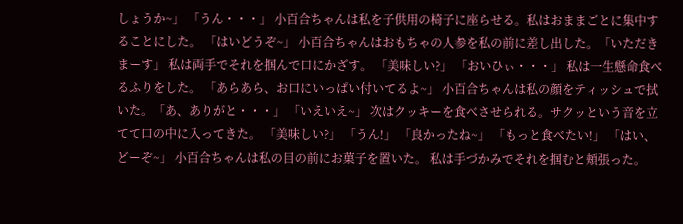しょうか~」 「うん・・・」 小百合ちゃんは私を子供用の椅子に座らせる。私はおままごとに集中することにした。 「はいどうぞ~」 小百合ちゃんはおもちゃの人参を私の前に差し出した。「いただきまーす」 私は両手でそれを掴んで口にかざす。 「美味しい?」 「おいひぃ・・・」 私は一生懸命食べるふりをした。 「あらあら、お口にいっぱい付いてるよ~」 小百合ちゃんは私の顔をティッシュで拭いた。「あ、ありがと・・・」 「いえいえ~」 次はクッキーを食べさせられる。サクッという音を立てて口の中に入ってきた。 「美味しい?」 「うん!」 「良かったね~」 「もっと食べたい!」 「はい、どーぞ~」 小百合ちゃんは私の目の前にお菓子を置いた。 私は手づかみでそれを掴むと頬張った。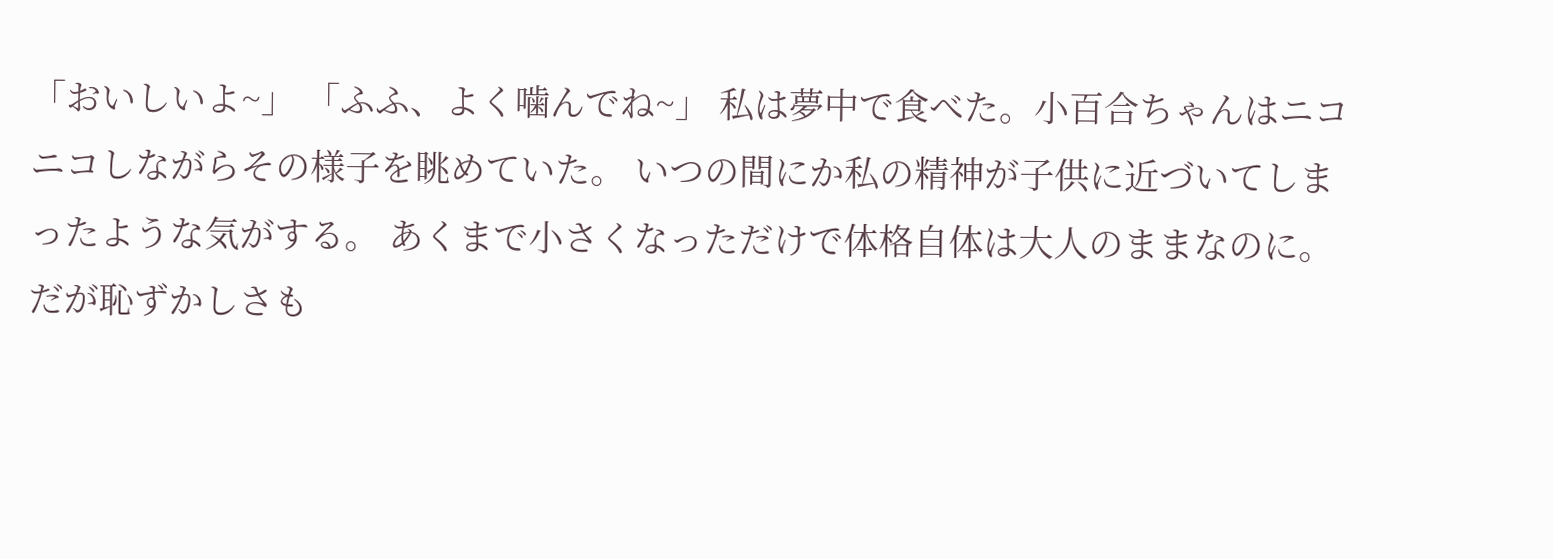「おいしいよ~」 「ふふ、よく噛んでね~」 私は夢中で食べた。小百合ちゃんはニコニコしながらその様子を眺めていた。 いつの間にか私の精神が子供に近づいてしまったような気がする。 あくまで小さくなっただけで体格自体は大人のままなのに。 だが恥ずかしさも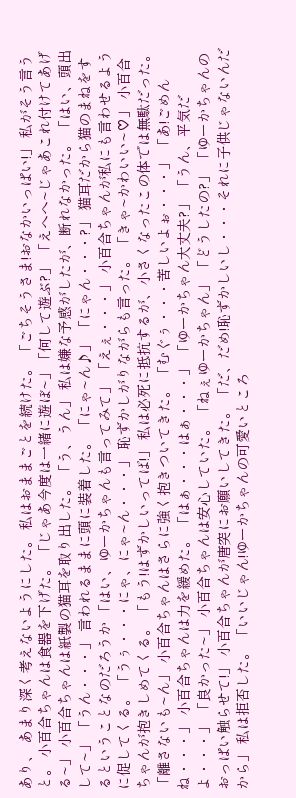あり、 あまり深く考えないようにした。 私はおままごとを続けた。 「ごちそうさま!おなかいっぱい!」 私がそう言うと。 小百合ちゃんは食器を下げた。 「じゃあ今度は一緒に遊ぼ~」「何して遊ぶ?」 「えへへ~じゃあこれ付けてあげる~」 小百合ちゃんは紙製の猫耳を取り出した。 「う、うん」 私は嫌な予感がしたが、断れなかった。 「はい、頭出して~」 「うん・・・」 言われるままに頭に装着した。 「にゃ~ん♪」 「にゃん・・・?」 猫耳だから猫のまねをするということなのだろうか 「はい、ゆーかちゃんも言ってみて」 「えぇ・・・」 小百合ちゃんが私にも言わせるように促してくる。 「うぅ・・・にゃ、にゃ~ん・・・」 恥ずかしがりながらも言った。 「きゃ~かわいい~♡」 小百合ちゃんが抱きしめてくる。 「もう!はずかしいってば!」 私は必死に抵抗するが、小さくなったこの体では無駄だった。 「離さないも~ん」 小百合ちゃんはさらに強く抱きついてきた。 「むぐぅ・・・苦しいよぉ・・・」 「あ!ごめんね・・・」 小百合ちゃんは力を緩めた。 「はぁ・・・はぁ・・・」 「ゆーかちゃん大丈夫?」 「うん、平気だよ・・・」 「良かった~」 小百合ちゃんは安心していた。 「ねぇゆーかちゃん」 「どうしたの?」 「ゆーかちゃんのおっぱい触らせて!」 小百合ちゃんが唐突にお願いしてきた。 「だ、だめ!恥ずかしいし・・・それに子供じゃないんだから」 私は拒否した。 「いいじゃん!ゆーかちゃんの可愛いところ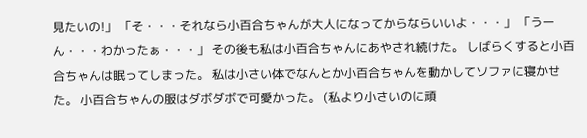見たいの!」 「そ・・・それなら小百合ちゃんが大人になってからならいいよ・・・」 「うーん・・・わかったぁ・・・」 その後も私は小百合ちゃんにあやされ続けた。 しばらくすると小百合ちゃんは眠ってしまった。 私は小さい体でなんとか小百合ちゃんを動かしてソファに寝かせた。 小百合ちゃんの服はダボダボで可愛かった。 (私より小さいのに頑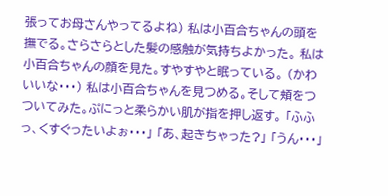張ってお母さんやってるよね) 私は小百合ちゃんの頭を撫でる。さらさらとした髪の感触が気持ちよかった。 私は小百合ちゃんの顔を見た。すやすやと眠っている。 (かわいいな・・・) 私は小百合ちゃんを見つめる。そして頬をつついてみた。ぷにっと柔らかい肌が指を押し返す。 「ふふっ、くすぐったいよぉ・・・」 「あ、起きちゃった?」 「うん・・・」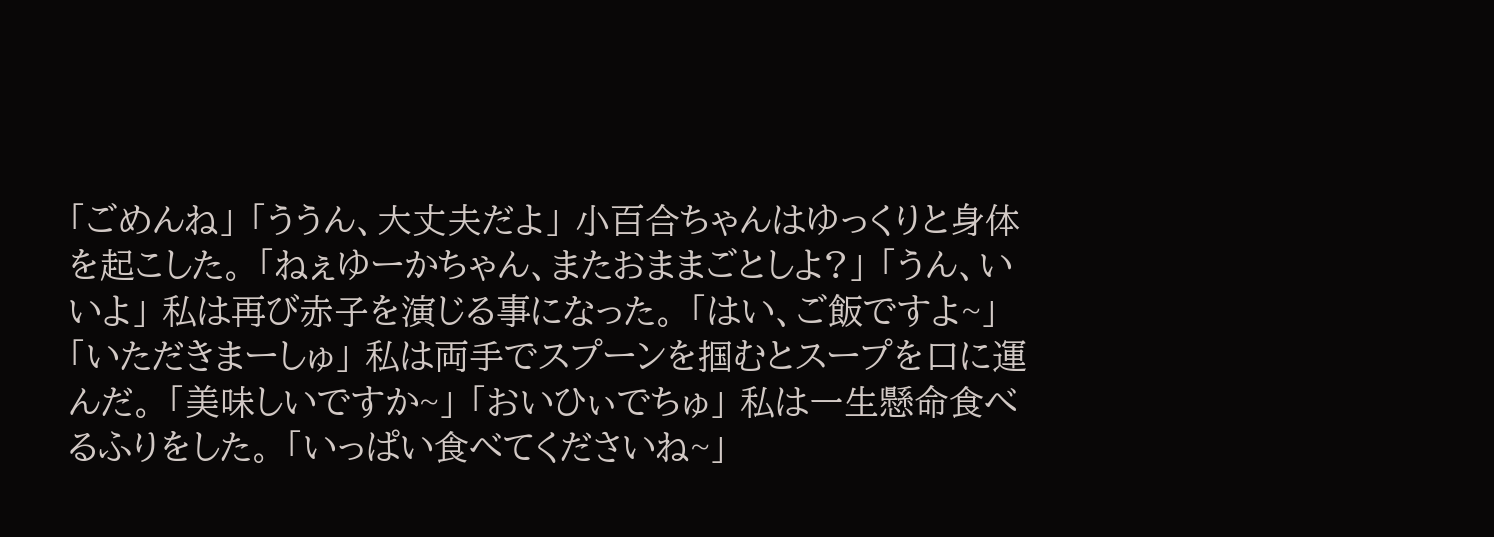「ごめんね」 「ううん、大丈夫だよ」 小百合ちゃんはゆっくりと身体を起こした。 「ねぇゆーかちゃん、またおままごとしよ?」 「うん、いいよ」 私は再び赤子を演じる事になった。 「はい、ご飯ですよ~」 「いただきまーしゅ」 私は両手でスプーンを掴むとスープを口に運んだ。 「美味しいですか~」 「おいひぃでちゅ」 私は一生懸命食べるふりをした。 「いっぱい食べてくださいね~」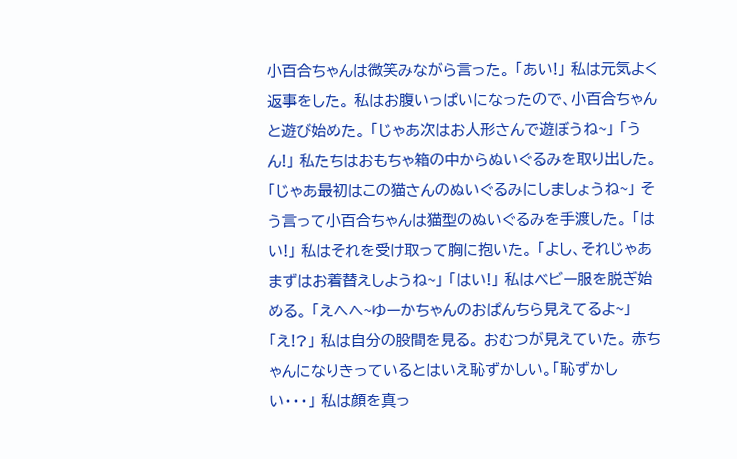小百合ちゃんは微笑みながら言った。 「あい!」 私は元気よく返事をした。 私はお腹いっぱいになったので、小百合ちゃんと遊び始めた。 「じゃあ次はお人形さんで遊ぼうね~」 「うん!」 私たちはおもちゃ箱の中からぬいぐるみを取り出した。 「じゃあ最初はこの猫さんのぬいぐるみにしましょうね~」 そう言って小百合ちゃんは猫型のぬいぐるみを手渡した。 「はい!」 私はそれを受け取って胸に抱いた。 「よし、それじゃあまずはお着替えしようね~」 「はい!」 私はベビー服を脱ぎ始める。 「えへへ~ゆーかちゃんのおぱんちら見えてるよ~」 「え!?」 私は自分の股間を見る。 おむつが見えていた。 赤ちゃんになりきっているとはいえ恥ずかしい。「恥ずかしい・・・」 私は顔を真っ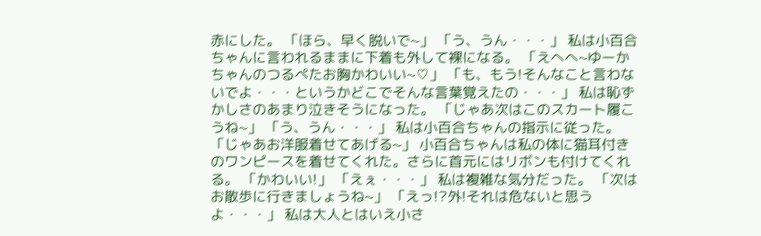赤にした。 「ほら、早く脱いで~」 「う、うん・・・」 私は小百合ちゃんに言われるままに下着も外して裸になる。 「えへへ~ゆーかちゃんのつるぺたお胸かわいい~♡」 「も、もう!そんなこと言わないでよ・・・というかどこでそんな言葉覚えたの・・・」 私は恥ずかしさのあまり泣きそうになった。 「じゃあ次はこのスカート履こうね~」 「う、うん・・・」 私は小百合ちゃんの指示に従った。 「じゃあお洋服着せてあげる~」 小百合ちゃんは私の体に猫耳付きのワンピースを着せてくれた。さらに首元にはリボンも付けてくれる。 「かわいい!」 「えぇ・・・」 私は複雑な気分だった。 「次はお散歩に行きましょうね~」 「えっ!?外!それは危ないと思うよ・・・」 私は大人とはいえ小さ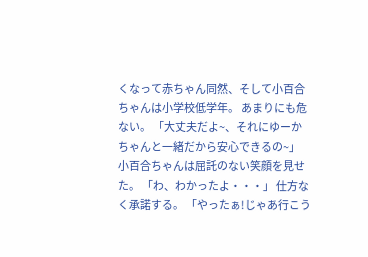くなって赤ちゃん同然、そして小百合ちゃんは小学校低学年。 あまりにも危ない。 「大丈夫だよ~、それにゆーかちゃんと一緒だから安心できるの~」 小百合ちゃんは屈託のない笑顔を見せた。 「わ、わかったよ・・・」 仕方なく承諾する。 「やったぁ!じゃあ行こう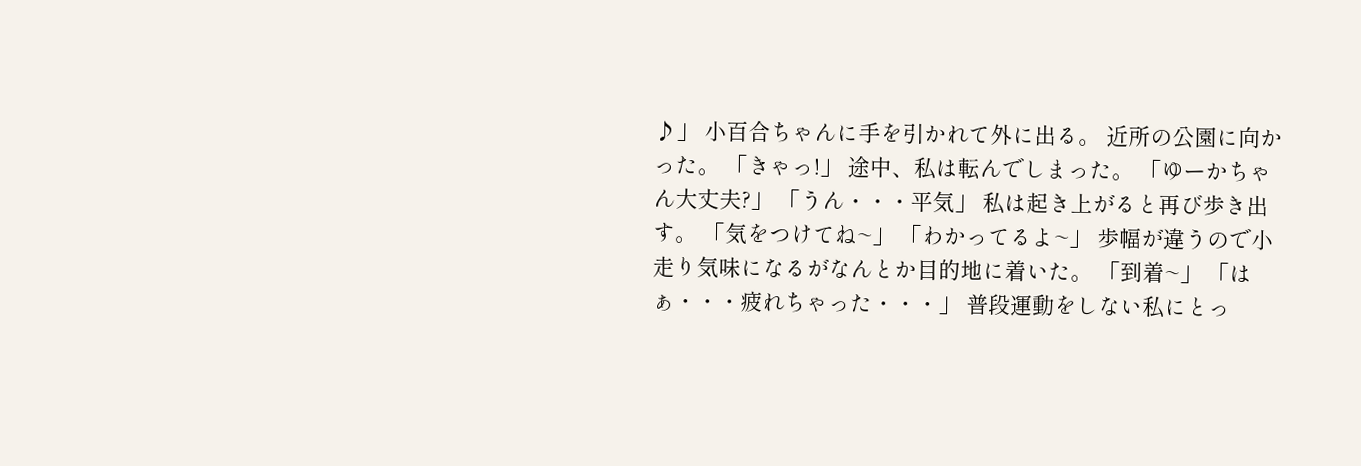♪」 小百合ちゃんに手を引かれて外に出る。 近所の公園に向かった。 「きゃっ!」 途中、私は転んでしまった。 「ゆーかちゃん大丈夫?」 「うん・・・平気」 私は起き上がると再び歩き出す。 「気をつけてね~」 「わかってるよ~」 歩幅が違うので小走り気味になるがなんとか目的地に着いた。 「到着~」 「はぁ・・・疲れちゃった・・・」 普段運動をしない私にとっ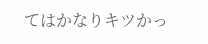てはかなりキツかっ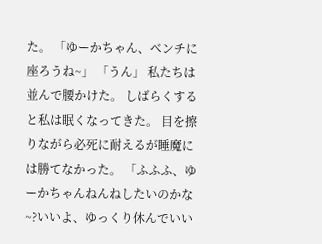た。 「ゆーかちゃん、ベンチに座ろうね~」 「うん」 私たちは並んで腰かけた。 しばらくすると私は眠くなってきた。 目を擦りながら必死に耐えるが睡魔には勝てなかった。 「ふふふ、ゆーかちゃんねんねしたいのかな~?いいよ、ゆっくり休んでいい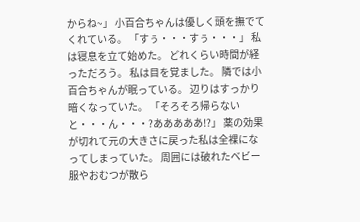からね~」 小百合ちゃんは優しく頭を撫でてくれている。 「すぅ・・・すぅ・・・」 私は寝息を立て始めた。 どれくらい時間が経っただろう。 私は目を覚ました。 隣では小百合ちゃんが眠っている。 辺りはすっかり暗くなっていた。 「そろそろ帰らないと・・・ん・・・?あああああ!?」 薬の効果が切れて元の大きさに戻った私は全裸になってしまっていた。 周囲には破れたベビー服やおむつが散ら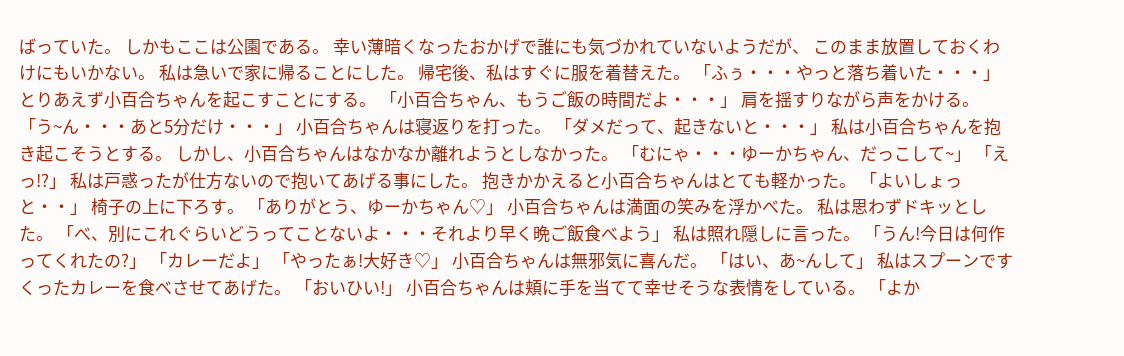ばっていた。 しかもここは公園である。 幸い薄暗くなったおかげで誰にも気づかれていないようだが、 このまま放置しておくわけにもいかない。 私は急いで家に帰ることにした。 帰宅後、私はすぐに服を着替えた。 「ふぅ・・・やっと落ち着いた・・・」 とりあえず小百合ちゃんを起こすことにする。 「小百合ちゃん、もうご飯の時間だよ・・・」 肩を揺すりながら声をかける。 「う~ん・・・あと5分だけ・・・」 小百合ちゃんは寝返りを打った。 「ダメだって、起きないと・・・」 私は小百合ちゃんを抱き起こそうとする。 しかし、小百合ちゃんはなかなか離れようとしなかった。 「むにゃ・・・ゆーかちゃん、だっこして~」 「えっ!?」 私は戸惑ったが仕方ないので抱いてあげる事にした。 抱きかかえると小百合ちゃんはとても軽かった。 「よいしょっと・・」 椅子の上に下ろす。 「ありがとう、ゆーかちゃん♡」 小百合ちゃんは満面の笑みを浮かべた。 私は思わずドキッとした。 「べ、別にこれぐらいどうってことないよ・・・それより早く晩ご飯食べよう」 私は照れ隠しに言った。 「うん!今日は何作ってくれたの?」 「カレーだよ」 「やったぁ!大好き♡」 小百合ちゃんは無邪気に喜んだ。 「はい、あ~んして」 私はスプーンですくったカレーを食べさせてあげた。 「おいひい!」 小百合ちゃんは頬に手を当てて幸せそうな表情をしている。 「よか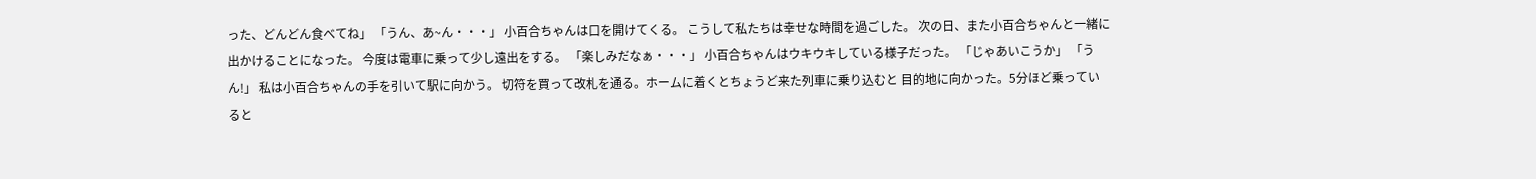った、どんどん食べてね」 「うん、あ~ん・・・」 小百合ちゃんは口を開けてくる。 こうして私たちは幸せな時間を過ごした。 次の日、また小百合ちゃんと一緒に出かけることになった。 今度は電車に乗って少し遠出をする。 「楽しみだなぁ・・・」 小百合ちゃんはウキウキしている様子だった。 「じゃあいこうか」 「うん!」 私は小百合ちゃんの手を引いて駅に向かう。 切符を買って改札を通る。ホームに着くとちょうど来た列車に乗り込むと 目的地に向かった。5分ほど乗っていると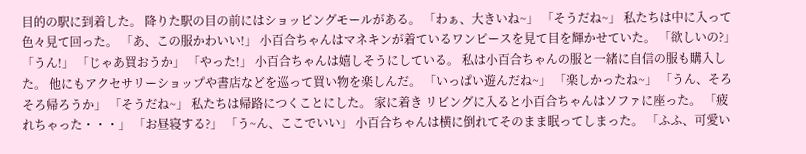目的の駅に到着した。 降りた駅の目の前にはショッピングモールがある。 「わぁ、大きいね~」 「そうだね~」 私たちは中に入って色々見て回った。 「あ、この服かわいい!」 小百合ちゃんはマネキンが着ているワンピースを見て目を輝かせていた。 「欲しいの?」 「うん!」 「じゃあ買おうか」 「やった!」 小百合ちゃんは嬉しそうにしている。 私は小百合ちゃんの服と一緒に自信の服も購入した。 他にもアクセサリーショップや書店などを巡って買い物を楽しんだ。 「いっぱい遊んだね~」 「楽しかったね~」 「うん、そろそろ帰ろうか」 「そうだね~」 私たちは帰路につくことにした。 家に着き リビングに入ると小百合ちゃんはソファに座った。 「疲れちゃった・・・」 「お昼寝する?」 「う~ん、ここでいい」 小百合ちゃんは横に倒れてそのまま眠ってしまった。 「ふふ、可愛い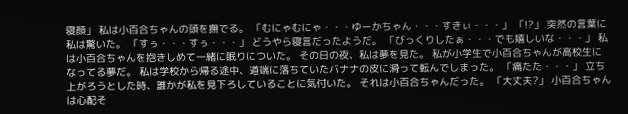寝顔」 私は小百合ちゃんの頭を撫でる。 「むにゃむにゃ・・・ゆーかちゃん・・・すきぃ・・・」 「!?」 突然の言葉に私は驚いた。 「すぅ・・・すぅ・・・」 どうやら寝言だったようだ。 「びっくりしたぁ・・・でも嬉しいな・・・」 私は小百合ちゃんを抱きしめて一緒に眠りについた。 その日の夜、私は夢を見た。 私が小学生で小百合ちゃんが高校生になってる夢だ。 私は学校から帰る途中、道端に落ちていたバナナの皮に滑って転んでしまった。 「痛たた・・・」 立ち上がろうとした時、誰かが私を見下ろしていることに気付いた。 それは小百合ちゃんだった。 「大丈夫?」 小百合ちゃんは心配そ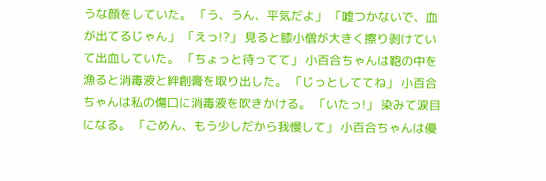うな顔をしていた。 「う、うん、平気だよ」 「嘘つかないで、血が出てるじゃん」 「えっ!?」 見ると膝小僧が大きく擦り剥けていて出血していた。 「ちょっと待ってて」 小百合ちゃんは鞄の中を漁ると消毒液と絆創膏を取り出した。 「じっとしててね」 小百合ちゃんは私の傷口に消毒液を吹きかける。 「いたっ!」 染みて涙目になる。 「ごめん、もう少しだから我慢して」 小百合ちゃんは優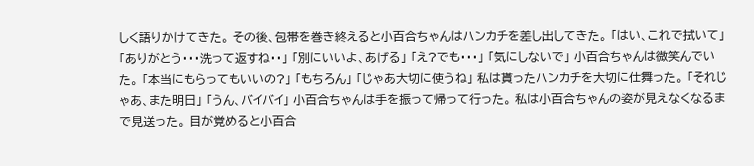しく語りかけてきた。 その後、包帯を巻き終えると小百合ちゃんはハンカチを差し出してきた。 「はい、これで拭いて」 「ありがとう・・・洗って返すね・・」 「別にいいよ、あげる」 「え?でも・・・」 「気にしないで」 小百合ちゃんは微笑んでいた。 「本当にもらってもいいの?」 「もちろん」 「じゃあ大切に使うね」 私は貰ったハンカチを大切に仕舞った。 「それじゃあ、また明日」 「うん、バイバイ」 小百合ちゃんは手を振って帰って行った。 私は小百合ちゃんの姿が見えなくなるまで見送った。 目が覚めると小百合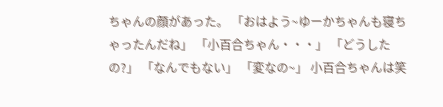ちゃんの顔があった。 「おはよう~ゆーかちゃんも寝ちゃったんだね」 「小百合ちゃん・・・」 「どうしたの?」 「なんでもない」 「変なの~」 小百合ちゃんは笑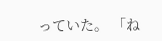っていた。 「ね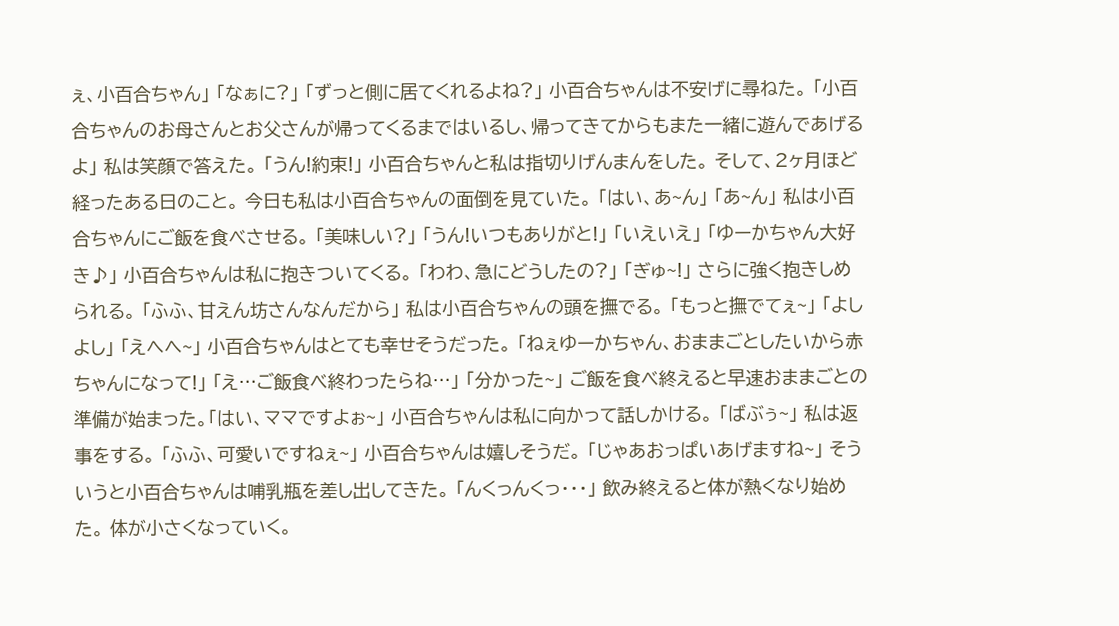ぇ、小百合ちゃん」 「なぁに?」 「ずっと側に居てくれるよね?」 小百合ちゃんは不安げに尋ねた。 「小百合ちゃんのお母さんとお父さんが帰ってくるまではいるし、帰ってきてからもまた一緒に遊んであげるよ」 私は笑顔で答えた。 「うん!約束!」 小百合ちゃんと私は指切りげんまんをした。 そして、2ヶ月ほど経ったある日のこと。 今日も私は小百合ちゃんの面倒を見ていた。 「はい、あ~ん」 「あ~ん」 私は小百合ちゃんにご飯を食べさせる。 「美味しい?」 「うん!いつもありがと!」 「いえいえ」 「ゆーかちゃん大好き♪」 小百合ちゃんは私に抱きついてくる。 「わわ、急にどうしたの?」 「ぎゅ~!」 さらに強く抱きしめられる。 「ふふ、甘えん坊さんなんだから」 私は小百合ちゃんの頭を撫でる。 「もっと撫でてぇ~」 「よしよし」 「えへへ~」 小百合ちゃんはとても幸せそうだった。 「ねぇゆーかちゃん、おままごとしたいから赤ちゃんになって!」 「え…ご飯食べ終わったらね…」 「分かった~」 ご飯を食べ終えると早速おままごとの 準備が始まった。「はい、ママですよぉ~」 小百合ちゃんは私に向かって話しかける。 「ばぶぅ~」 私は返事をする。 「ふふ、可愛いですねぇ~」 小百合ちゃんは嬉しそうだ。 「じゃあおっぱいあげますね~」 そういうと小百合ちゃんは哺乳瓶を差し出してきた。 「んくっんくっ・・・」 飲み終えると体が熱くなり始めた。 体が小さくなっていく。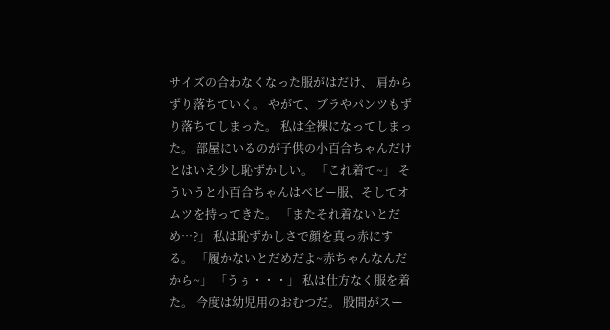サイズの合わなくなった服がはだけ、 肩からずり落ちていく。 やがて、ブラやパンツもずり落ちてしまった。 私は全裸になってしまった。 部屋にいるのが子供の小百合ちゃんだけとはいえ少し恥ずかしい。 「これ着て~」 そういうと小百合ちゃんはベビー服、そしてオムツを持ってきた。 「またそれ着ないとだめ…?」 私は恥ずかしさで顔を真っ赤にする。 「履かないとだめだよ~赤ちゃんなんだから~」 「うぅ・・・」 私は仕方なく服を着た。 今度は幼児用のおむつだ。 股間がスー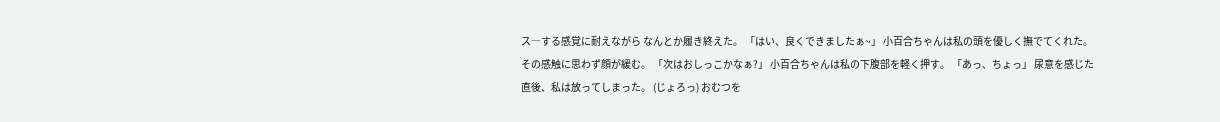ス―する感覚に耐えながら なんとか履き終えた。 「はい、良くできましたぁ~」 小百合ちゃんは私の頭を優しく撫でてくれた。 その感触に思わず顔が緩む。 「次はおしっこかなぁ?」 小百合ちゃんは私の下腹部を軽く押す。 「あっ、ちょっ」 尿意を感じた直後、私は放ってしまった。 (じょろっ) おむつを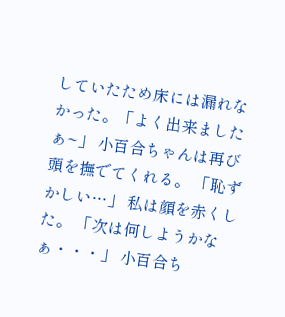していたため床には漏れなかった。「よく出来ましたぁ~」 小百合ちゃんは再び頭を撫でてくれる。 「恥ずかしい…」 私は顔を赤くした。 「次は何しようかなぁ・・・」 小百合ち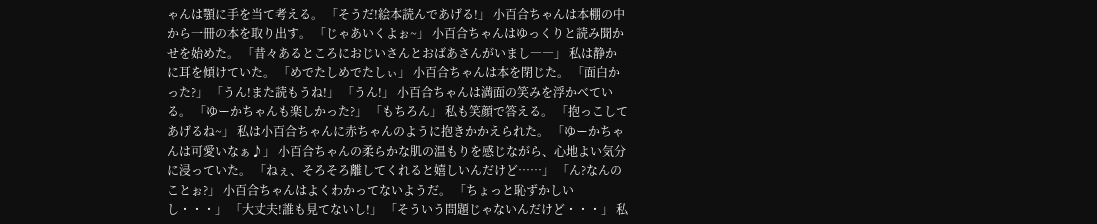ゃんは顎に手を当て考える。 「そうだ!絵本読んであげる!」 小百合ちゃんは本棚の中から一冊の本を取り出す。 「じゃあいくよぉ~」 小百合ちゃんはゆっくりと読み聞かせを始めた。 「昔々あるところにおじいさんとおばあさんがいまし――」 私は静かに耳を傾けていた。 「めでたしめでたしぃ」 小百合ちゃんは本を閉じた。 「面白かった?」 「うん!また読もうね!」 「うん!」 小百合ちゃんは満面の笑みを浮かべている。 「ゆーかちゃんも楽しかった?」 「もちろん」 私も笑顔で答える。 「抱っこしてあげるね~」 私は小百合ちゃんに赤ちゃんのように抱きかかえられた。 「ゆーかちゃんは可愛いなぁ♪」 小百合ちゃんの柔らかな肌の温もりを感じながら、心地よい気分に浸っていた。 「ねぇ、そろそろ離してくれると嬉しいんだけど……」 「ん?なんのことぉ?」 小百合ちゃんはよくわかってないようだ。 「ちょっと恥ずかしいし・・・」 「大丈夫!誰も見てないし!」 「そういう問題じゃないんだけど・・・」 私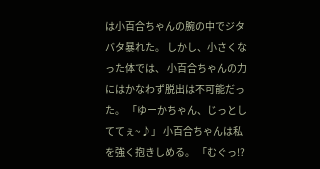は小百合ちゃんの腕の中でジタバタ暴れた。 しかし、小さくなった体では、 小百合ちゃんの力にはかなわず脱出は不可能だった。 「ゆーかちゃん、じっとしててぇ~♪」 小百合ちゃんは私を強く抱きしめる。 「むぐっ!?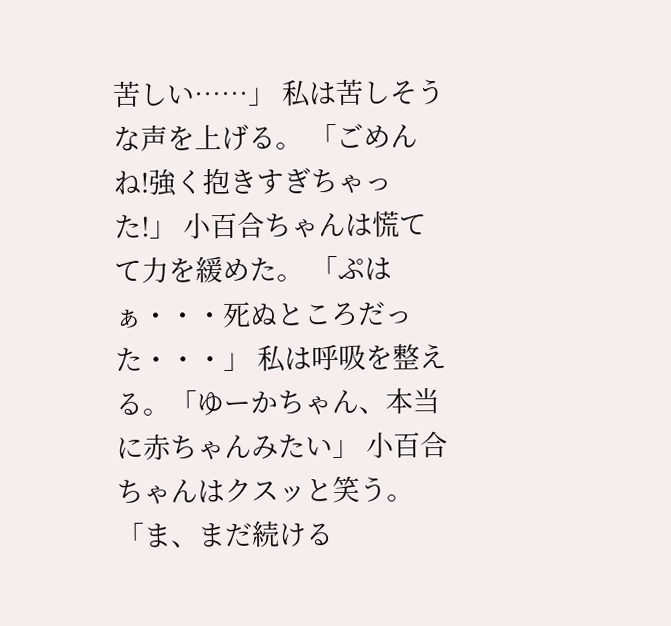苦しい……」 私は苦しそうな声を上げる。 「ごめんね!強く抱きすぎちゃった!」 小百合ちゃんは慌てて力を緩めた。 「ぷはぁ・・・死ぬところだった・・・」 私は呼吸を整える。「ゆーかちゃん、本当に赤ちゃんみたい」 小百合ちゃんはクスッと笑う。 「ま、まだ続ける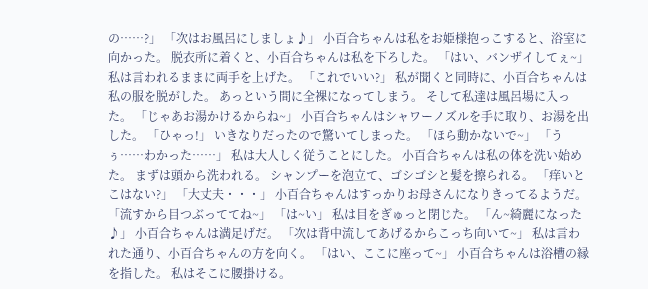の……?」 「次はお風呂にしましょ♪」 小百合ちゃんは私をお姫様抱っこすると、浴室に向かった。 脱衣所に着くと、小百合ちゃんは私を下ろした。 「はい、バンザイしてぇ~」 私は言われるままに両手を上げた。 「これでいい?」 私が聞くと同時に、小百合ちゃんは私の服を脱がした。 あっという間に全裸になってしまう。 そして私達は風呂場に入った。 「じゃあお湯かけるからね~」 小百合ちゃんはシャワーノズルを手に取り、お湯を出した。 「ひゃっ!」 いきなりだったので驚いてしまった。 「ほら動かないで~」 「うぅ……わかった……」 私は大人しく従うことにした。 小百合ちゃんは私の体を洗い始めた。 まずは頭から洗われる。 シャンプーを泡立て、ゴシゴシと髪を擦られる。 「痒いとこはない?」 「大丈夫・・・」 小百合ちゃんはすっかりお母さんになりきってるようだ。 「流すから目つぶっててね~」 「は~い」 私は目をぎゅっと閉じた。 「ん~綺麗になった♪」 小百合ちゃんは満足げだ。 「次は背中流してあげるからこっち向いて~」 私は言われた通り、小百合ちゃんの方を向く。 「はい、ここに座って~」 小百合ちゃんは浴槽の縁を指した。 私はそこに腰掛ける。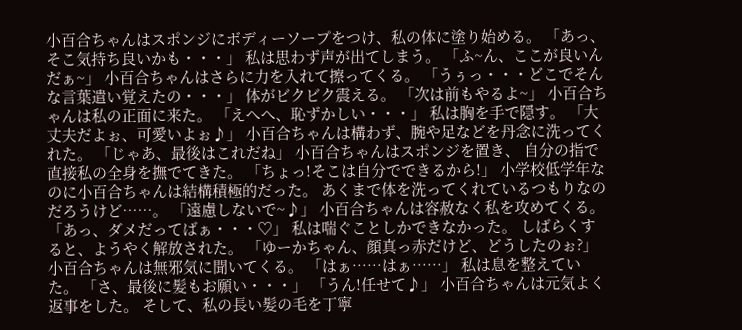小百合ちゃんはスポンジにボディーソープをつけ、私の体に塗り始める。 「あっ、そこ気持ち良いかも・・・」 私は思わず声が出てしまう。 「ふ~ん、ここが良いんだぁ~」 小百合ちゃんはさらに力を入れて擦ってくる。 「うぅっ・・・どこでそんな言葉遣い覚えたの・・・」 体がビクビク震える。 「次は前もやるよ~」 小百合ちゃんは私の正面に来た。 「えへへ、恥ずかしい・・・」 私は胸を手で隠す。 「大丈夫だよぉ、可愛いよぉ♪」 小百合ちゃんは構わず、腕や足などを丹念に洗ってくれた。 「じゃあ、最後はこれだね」 小百合ちゃんはスポンジを置き、 自分の指で直接私の全身を撫でてきた。 「ちょっ!そこは自分でできるから!」 小学校低学年なのに小百合ちゃんは結構積極的だった。 あくまで体を洗ってくれているつもりなのだろうけど……。 「遠慮しないで~♪」 小百合ちゃんは容赦なく私を攻めてくる。 「あっ、ダメだってばぁ・・・♡」 私は喘ぐことしかできなかった。 しばらくすると、ようやく解放された。 「ゆーかちゃん、顔真っ赤だけど、どうしたのぉ?」 小百合ちゃんは無邪気に聞いてくる。 「はぁ……はぁ……」 私は息を整えていた。 「さ、最後に髪もお願い・・・」 「うん!任せて♪」 小百合ちゃんは元気よく返事をした。 そして、私の長い髪の毛を丁寧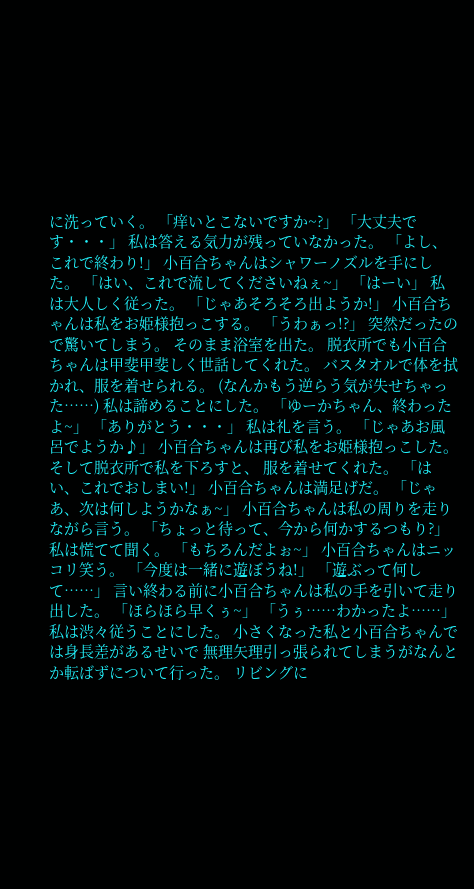に洗っていく。 「痒いとこないですか~?」 「大丈夫です・・・」 私は答える気力が残っていなかった。 「よし、これで終わり!」 小百合ちゃんはシャワーノズルを手にした。 「はい、これで流してくださいねぇ~」 「はーい」 私は大人しく従った。 「じゃあそろそろ出ようか!」 小百合ちゃんは私をお姫様抱っこする。 「うわぁっ!?」 突然だったので驚いてしまう。 そのまま浴室を出た。 脱衣所でも小百合ちゃんは甲斐甲斐しく世話してくれた。 バスタオルで体を拭かれ、服を着せられる。 (なんかもう逆らう気が失せちゃった……) 私は諦めることにした。 「ゆーかちゃん、終わったよ~」 「ありがとう・・・」 私は礼を言う。 「じゃあお風呂でようか♪」 小百合ちゃんは再び私をお姫様抱っこした。 そして脱衣所で私を下ろすと、 服を着せてくれた。 「はい、これでおしまい!」 小百合ちゃんは満足げだ。 「じゃあ、次は何しようかなぁ~」 小百合ちゃんは私の周りを走りながら言う。 「ちょっと待って、今から何かするつもり?」 私は慌てて聞く。 「もちろんだよぉ~」 小百合ちゃんはニッコリ笑う。 「今度は一緒に遊ぼうね!」 「遊ぶって何して……」 言い終わる前に小百合ちゃんは私の手を引いて走り出した。 「ほらほら早くぅ~」 「うぅ……わかったよ……」 私は渋々従うことにした。 小さくなった私と小百合ちゃんでは身長差があるせいで 無理矢理引っ張られてしまうがなんとか転ばずについて行った。 リビングに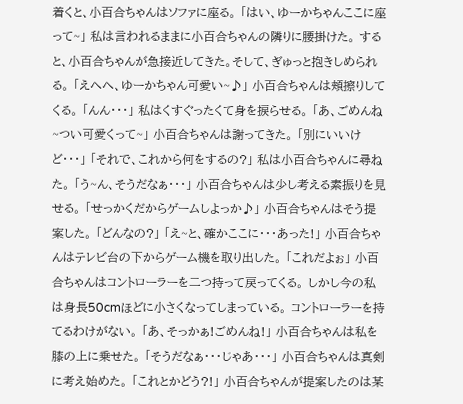着くと、小百合ちゃんはソファに座る。 「はい、ゆーかちゃんここに座って~」 私は言われるままに小百合ちゃんの隣りに腰掛けた。 すると、小百合ちゃんが急接近してきた。そして、ぎゅっと抱きしめられる。 「えへへ、ゆーかちゃん可愛い~♪」 小百合ちゃんは頬擦りしてくる。 「んん・・・」 私はくすぐったくて身を捩らせる。 「あ、ごめんね~つい可愛くって~」 小百合ちゃんは謝ってきた。 「別にいいけど・・・」 「それで、これから何をするの?」 私は小百合ちゃんに尋ねた。 「う~ん、そうだなぁ・・・」 小百合ちゃんは少し考える素振りを見せる。 「せっかくだからゲームしよっか♪」 小百合ちゃんはそう提案した。 「どんなの?」 「え~と、確かここに・・・あった!」 小百合ちゃんはテレビ台の下からゲーム機を取り出した。 「これだよぉ」 小百合ちゃんはコントローラーを二つ持って戻ってくる。 しかし今の私は身長50cmほどに小さくなってしまっている。 コントローラーを持てるわけがない。 「あ、そっかぁ!ごめんね!」 小百合ちゃんは私を膝の上に乗せた。 「そうだなぁ・・・じゃあ・・・」 小百合ちゃんは真剣に考え始めた。 「これとかどう?!」 小百合ちゃんが提案したのは某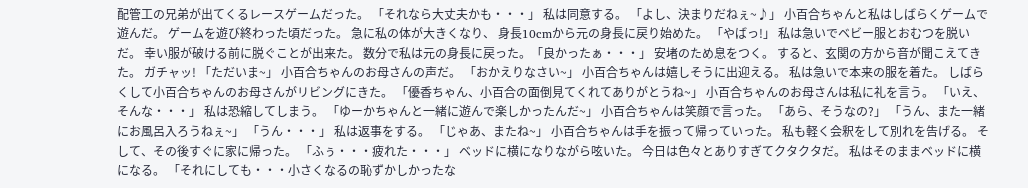配管工の兄弟が出てくるレースゲームだった。 「それなら大丈夫かも・・・」 私は同意する。 「よし、決まりだねぇ~♪」 小百合ちゃんと私はしばらくゲームで遊んだ。 ゲームを遊び終わった頃だった。 急に私の体が大きくなり、 身長10cmから元の身長に戻り始めた。 「やばっ!」 私は急いでベビー服とおむつを脱いだ。 幸い服が破ける前に脱ぐことが出来た。 数分で私は元の身長に戻った。「良かったぁ・・・」 安堵のため息をつく。 すると、玄関の方から音が聞こえてきた。 ガチャッ! 「ただいま~」 小百合ちゃんのお母さんの声だ。 「おかえりなさい~」 小百合ちゃんは嬉しそうに出迎える。 私は急いで本来の服を着た。 しばらくして小百合ちゃんのお母さんがリビングにきた。 「優香ちゃん、小百合の面倒見てくれてありがとうね~」 小百合ちゃんのお母さんは私に礼を言う。 「いえ、そんな・・・」 私は恐縮してしまう。 「ゆーかちゃんと一緒に遊んで楽しかったんだ~」 小百合ちゃんは笑顔で言った。 「あら、そうなの?」 「うん、また一緒にお風呂入ろうねぇ~」 「うん・・・」 私は返事をする。 「じゃあ、またね~」 小百合ちゃんは手を振って帰っていった。 私も軽く会釈をして別れを告げる。 そして、その後すぐに家に帰った。 「ふぅ・・・疲れた・・・」 ベッドに横になりながら呟いた。 今日は色々とありすぎてクタクタだ。 私はそのままベッドに横になる。 「それにしても・・・小さくなるの恥ずかしかったな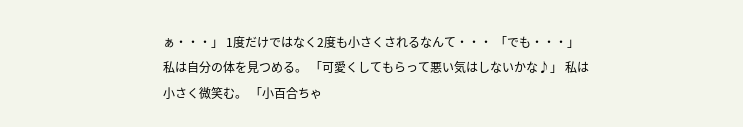ぁ・・・」 1度だけではなく2度も小さくされるなんて・・・ 「でも・・・」 私は自分の体を見つめる。 「可愛くしてもらって悪い気はしないかな♪」 私は小さく微笑む。 「小百合ちゃ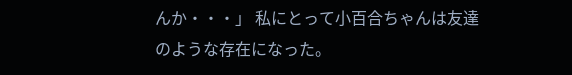んか・・・」 私にとって小百合ちゃんは友達のような存在になった。